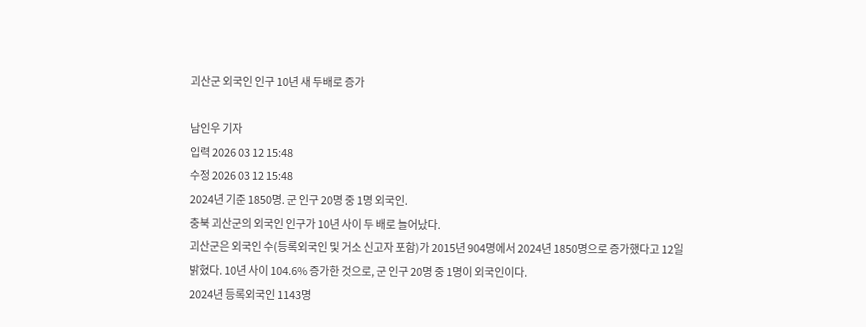괴산군 외국인 인구 10년 새 두배로 증가

남인우 기자
입력 2026 03 12 15:48
수정 2026 03 12 15:48
2024년 기준 1850명. 군 인구 20명 중 1명 외국인.
충북 괴산군의 외국인 인구가 10년 사이 두 배로 늘어났다.
괴산군은 외국인 수(등록외국인 및 거소 신고자 포함)가 2015년 904명에서 2024년 1850명으로 증가했다고 12일 밝혔다. 10년 사이 104.6% 증가한 것으로, 군 인구 20명 중 1명이 외국인이다.
2024년 등록외국인 1143명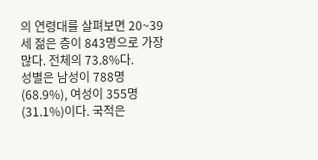의 연령대를 살펴보면 20~39세 젊은 층이 843명으로 가장 많다. 전체의 73.8%다.
성별은 남성이 788명(68.9%), 여성이 355명(31.1%)이다. 국적은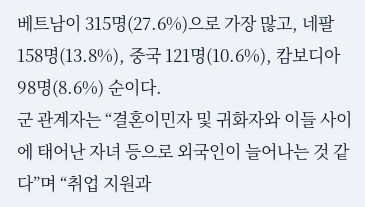베트남이 315명(27.6%)으로 가장 많고, 네팔 158명(13.8%), 중국 121명(10.6%), 캄보디아 98명(8.6%) 순이다.
군 관계자는 “결혼이민자 및 귀화자와 이들 사이에 태어난 자녀 등으로 외국인이 늘어나는 것 같다”며 “취업 지원과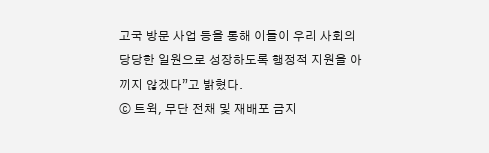고국 방문 사업 등을 통해 이들이 우리 사회의 당당한 일원으로 성장하도록 행정적 지원을 아끼지 않겠다”고 밝혔다.
ⓒ 트윅, 무단 전채 및 재배포 금지